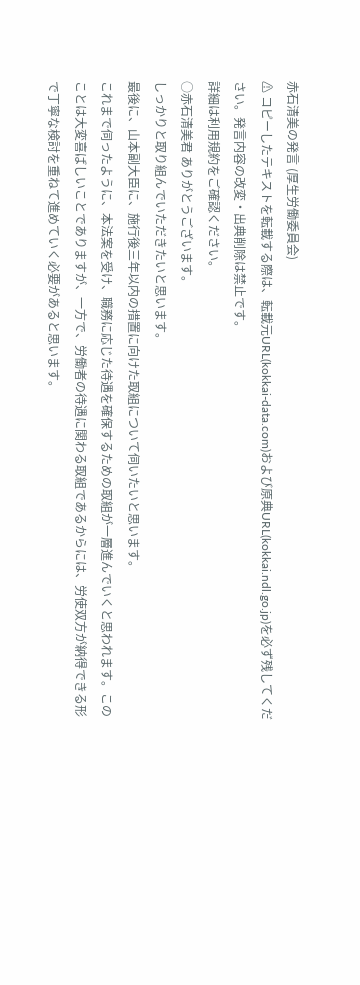赤石清美の発言 (厚生労働委員会)
⚠ コピーしたテキストを転載する際は、転載元URL(kokkai-data.com)および原典URL(kokkai.ndl.go.jp)を必ず残してください。発言内容の改変・出典削除は禁止です。
詳細は利用規約をご確認ください。
○赤石清美君 ありがとうございます。
しっかりと取り組んでいただきたいと思います。
最後に、山本副大臣に、施行後三年以内の措置に向けた取組について伺いたいと思います。
これまで伺ったように、本法案を受け、職務に応じた待遇を確保するための取組が一層進んでいくと思われます。このことは大変喜ばしいことでありますが、一方で、労働者の待遇に関わる取組であるからには、労使双方が納得できる形で丁寧な検討を重ねて進めていく必要があると思います。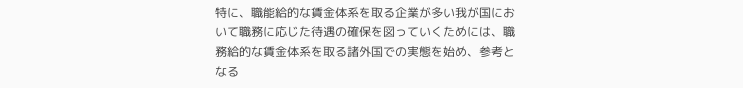特に、職能給的な賃金体系を取る企業が多い我が国において職務に応じた待遇の確保を図っていくためには、職務給的な賃金体系を取る諸外国での実態を始め、参考となる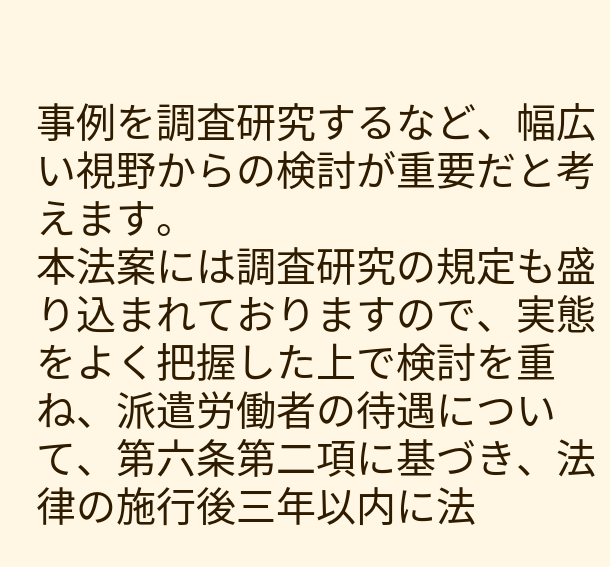事例を調査研究するなど、幅広い視野からの検討が重要だと考えます。
本法案には調査研究の規定も盛り込まれておりますので、実態をよく把握した上で検討を重ね、派遣労働者の待遇について、第六条第二項に基づき、法律の施行後三年以内に法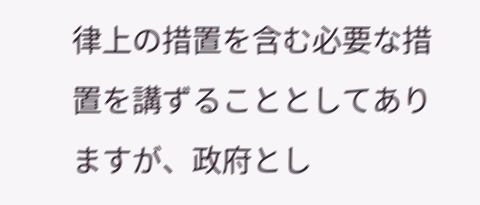律上の措置を含む必要な措置を講ずることとしてありますが、政府とし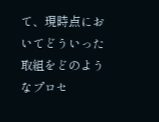て、現時点においてどういった取組をどのようなプロセ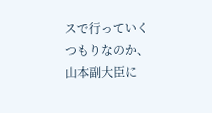スで行っていくつもりなのか、山本副大臣に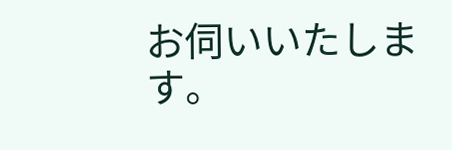お伺いいたします。